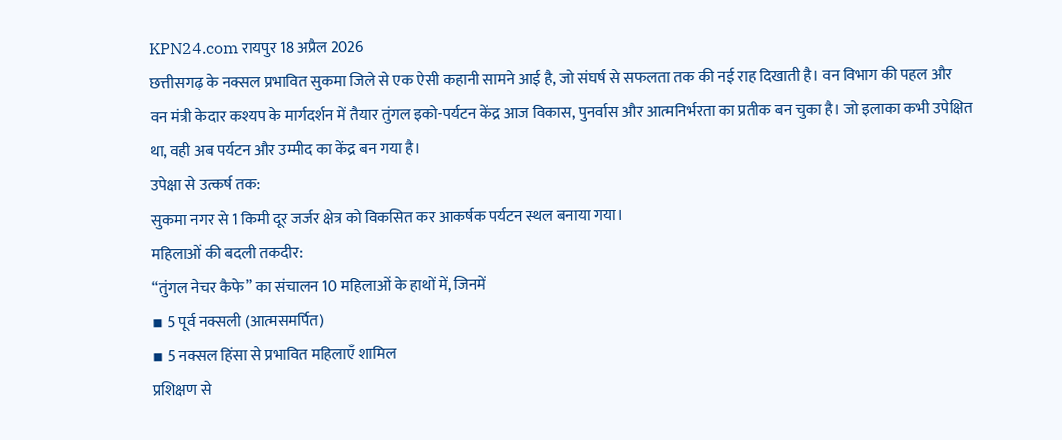KPN24.com रायपुर 18 अप्रैल 2026
छत्तीसगढ़ के नक्सल प्रभावित सुकमा जिले से एक ऐसी कहानी सामने आई है, जो संघर्ष से सफलता तक की नई राह दिखाती है। वन विभाग की पहल और वन मंत्री केदार कश्यप के मार्गदर्शन में तैयार तुंगल इको-पर्यटन केंद्र आज विकास, पुनर्वास और आत्मनिर्भरता का प्रतीक बन चुका है। जो इलाका कभी उपेक्षित था, वही अब पर्यटन और उम्मीद का केंद्र बन गया है।
उपेक्षा से उत्कर्ष तक:
सुकमा नगर से 1 किमी दूर जर्जर क्षेत्र को विकसित कर आकर्षक पर्यटन स्थल बनाया गया।
महिलाओं की बदली तकदीर:
“तुंगल नेचर कैफे” का संचालन 10 महिलाओं के हाथों में, जिनमें
▪ 5 पूर्व नक्सली (आत्मसमर्पित)
▪ 5 नक्सल हिंसा से प्रभावित महिलाएँ शामिल
प्रशिक्षण से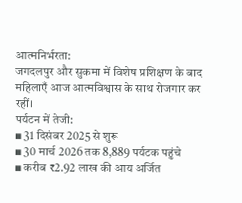आत्मनिर्भरता:
जगदलपुर और सुकमा में विशेष प्रशिक्षण के बाद महिलाएँ आज आत्मविश्वास के साथ रोजगार कर रहीं।
पर्यटन में तेजी:
▪ 31 दिसंबर 2025 से शुरू
▪ 30 मार्च 2026 तक 8,889 पर्यटक पहुंचे
▪ करीब ₹2.92 लाख की आय अर्जित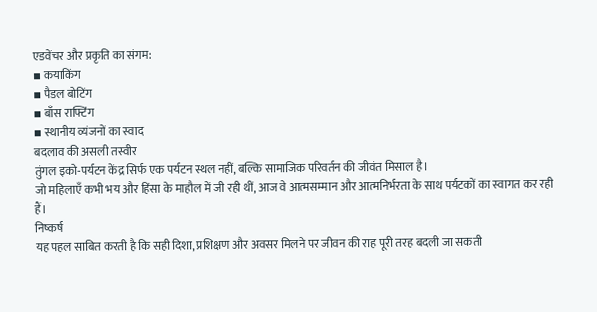एडवेंचर और प्रकृति का संगम:
▪ कयाकिंग
▪ पैडल बोटिंग
▪ बाँस राफ्टिंग
▪ स्थानीय व्यंजनों का स्वाद
बदलाव की असली तस्वीर
तुंगल इको-पर्यटन केंद्र सिर्फ एक पर्यटन स्थल नहीं, बल्कि सामाजिक परिवर्तन की जीवंत मिसाल है।
जो महिलाएँ कभी भय और हिंसा के माहौल में जी रही थीं, आज वे आत्मसम्मान और आत्मनिर्भरता के साथ पर्यटकों का स्वागत कर रही हैं।
निष्कर्ष
यह पहल साबित करती है कि सही दिशा, प्रशिक्षण और अवसर मिलने पर जीवन की राह पूरी तरह बदली जा सकती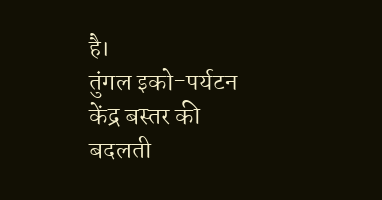है।
तुंगल इको-पर्यटन केंद्र बस्तर की बदलती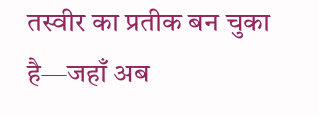तस्वीर का प्रतीक बन चुका है—जहाँ अब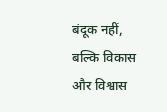बंदूक नहीं, बल्कि विकास और विश्वास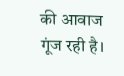की आवाज गूंज रही है।